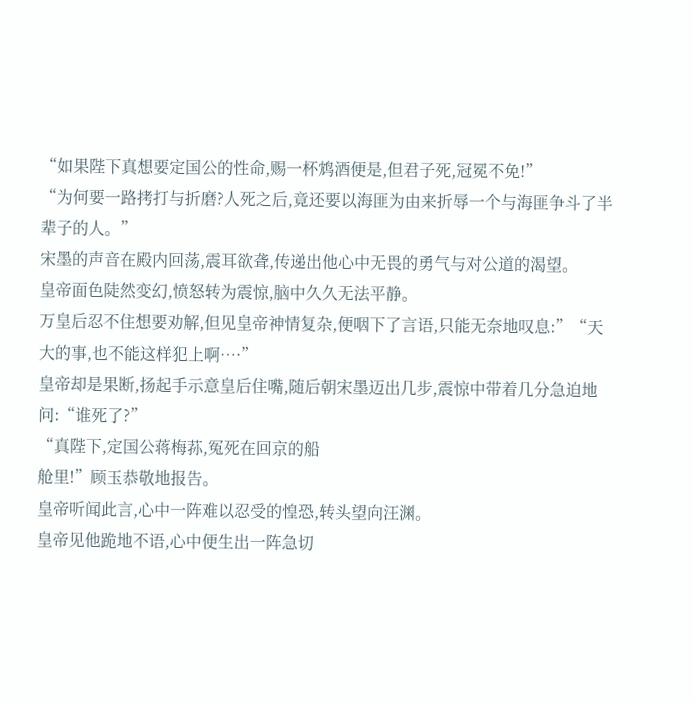“如果陛下真想要定国公的性命,赐一杯鸩酒便是,但君子死,冠冕不免!”
“为何要一路拷打与折磨?人死之后,竟还要以海匪为由来折辱一个与海匪争斗了半辈子的人。”
宋墨的声音在殿内回荡,震耳欲聋,传递出他心中无畏的勇气与对公道的渴望。
皇帝面色陡然变幻,愤怒转为震惊,脑中久久无法平静。
万皇后忍不住想要劝解,但见皇帝神情复杂,便咽下了言语,只能无奈地叹息:”“天大的事,也不能这样犯上啊…·”
皇帝却是果断,扬起手示意皇后住嘴,随后朝宋墨迈出几步,震惊中带着几分急迫地问:“谁死了?”
“真陛下,定国公蒋梅荪,冤死在回京的船
舱里!”顾玉恭敬地报告。
皇帝听闻此言,心中一阵难以忍受的惶恐,转头望向汪渊。
皇帝见他跪地不语,心中便生出一阵急切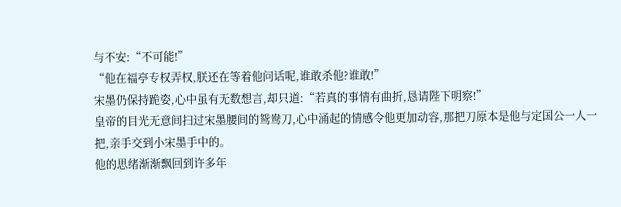与不安:“不可能!”
“他在福亭专权弄权,朕还在等着他问话呢,谁敢杀他?谁敢!”
宋墨仍保持跪姿,心中虽有无数想言,却只道:“若真的事情有曲折,恳请陛下明察!”
皇帝的目光无意间扫过宋墨腰间的鸳鸯刀,心中涌起的情感令他更加动容,那把刀原本是他与定国公一人一把,亲手交到小宋墨手中的。
他的思绪渐渐飘回到许多年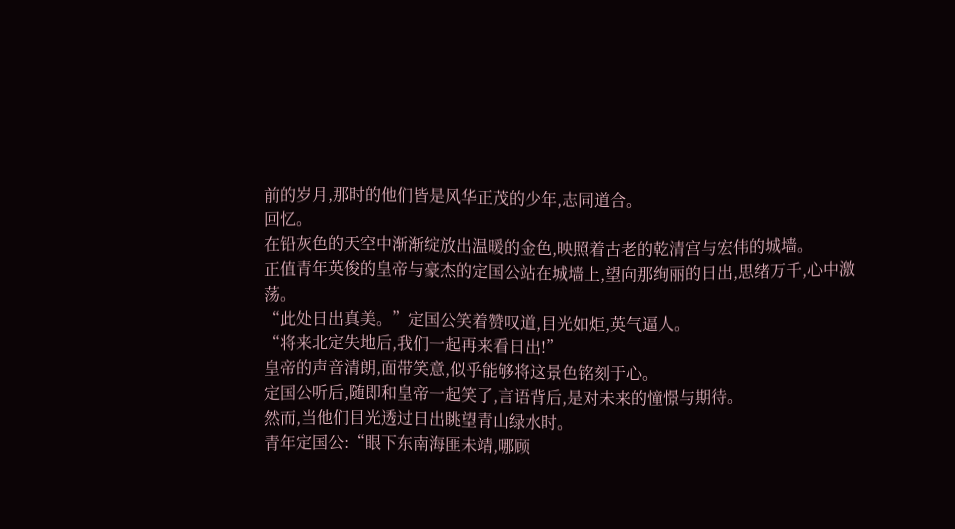前的岁月,那时的他们皆是风华正茂的少年,志同道合。
回忆。
在铅灰色的天空中渐渐绽放出温暖的金色,映照着古老的乾清宫与宏伟的城墙。
正值青年英俊的皇帝与豪杰的定国公站在城墙上,望向那绚丽的日出,思绪万千,心中激荡。
“此处日出真美。”定国公笑着赞叹道,目光如炬,英气逼人。
“将来北定失地后,我们一起再来看日出!”
皇帝的声音清朗,面带笑意,似乎能够将这景色铭刻于心。
定国公听后,随即和皇帝一起笑了,言语背后,是对未来的憧憬与期待。
然而,当他们目光透过日出眺望青山绿水时。
青年定国公:“眼下东南海匪未靖,哪顾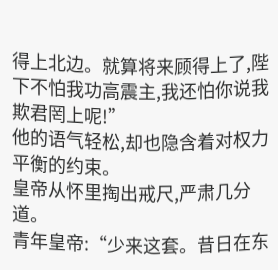得上北边。就算将来顾得上了,陛下不怕我功高震主,我还怕你说我欺君罔上呢!”
他的语气轻松,却也隐含着对权力平衡的约束。
皇帝从怀里掏出戒尺,严肃几分道。
青年皇帝:“少来这套。昔日在东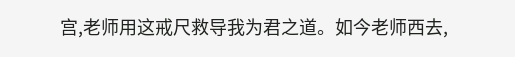宫,老师用这戒尺救导我为君之道。如今老师西去,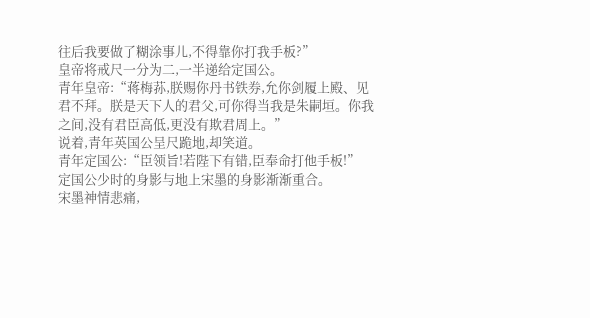往后我要做了糊涂事儿,不得靠你打我手板?”
皇帝将戒尺一分为二,一半递给定国公。
青年皇帝:“蒋梅荪,朕赐你丹书铁券,允你剑履上殿、见君不拜。朕是天下人的君父,可你得当我是朱嗣垣。你我之间,没有君臣高低,更没有欺君周上。”
说着,青年英国公呈尺跪地,却笑道。
青年定国公:“臣领旨!若陛下有错,臣奉命打他手板!”
定国公少时的身影与地上宋墨的身影渐渐重合。
宋墨神情悲痛,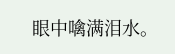眼中噙满泪水。